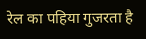रेल का पहिया गुजरता है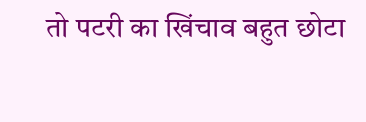तो पटरी का खिंचाव बहुत छोटा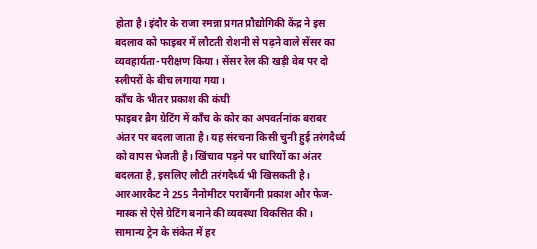होता है। इंदौर के राजा रमन्ना प्रगत प्रौद्योगिकी केंद्र ने इस बदलाव को फाइबर में लौटती रोशनी से पढ़ने वाले सेंसर का व्यवहार्यता-परीक्षण किया। सेंसर रेल की खड़ी वेब पर दो स्लीपरों के बीच लगाया गया।
काँच के भीतर प्रकाश की कंघी
फाइबर ब्रैग ग्रेटिंग में काँच के कोर का अपवर्तनांक बराबर अंतर पर बदला जाता है। यह संरचना किसी चुनी हुई तरंगदैर्ध्य को वापस भेजती है। खिंचाव पड़ने पर धारियों का अंतर बदलता है, इसलिए लौटी तरंगदैर्ध्य भी खिसकती है। आरआरकैट ने 255 नैनोमीटर पराबैंगनी प्रकाश और फेज-मास्क से ऐसे ग्रेटिंग बनाने की व्यवस्था विकसित की।
सामान्य ट्रेन के संकेत में हर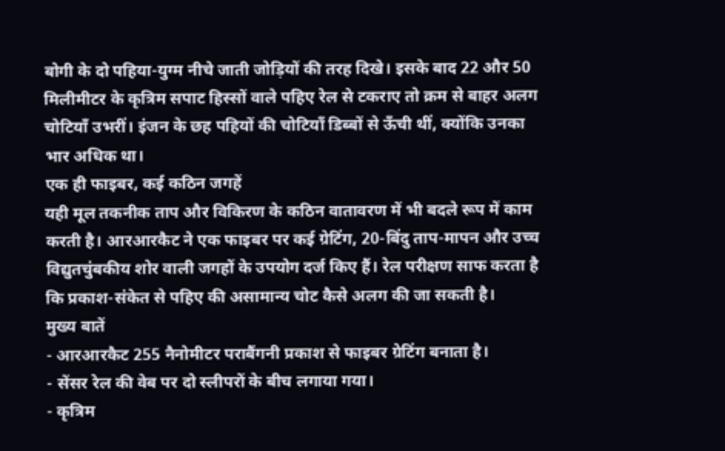बोगी के दो पहिया-युग्म नीचे जाती जोड़ियों की तरह दिखे। इसके बाद 22 और 50 मिलीमीटर के कृत्रिम सपाट हिस्सों वाले पहिए रेल से टकराए तो क्रम से बाहर अलग चोटियाँ उभरीं। इंजन के छह पहियों की चोटियाँ डिब्बों से ऊँची थीं, क्योंकि उनका भार अधिक था।
एक ही फाइबर, कई कठिन जगहें
यही मूल तकनीक ताप और विकिरण के कठिन वातावरण में भी बदले रूप में काम करती है। आरआरकैट ने एक फाइबर पर कई ग्रेटिंग, 20-बिंदु ताप-मापन और उच्च विद्युतचुंबकीय शोर वाली जगहों के उपयोग दर्ज किए हैं। रेल परीक्षण साफ करता है कि प्रकाश-संकेत से पहिए की असामान्य चोट कैसे अलग की जा सकती है।
मुख्य बातें
- आरआरकैट 255 नैनोमीटर पराबैंगनी प्रकाश से फाइबर ग्रेटिंग बनाता है।
- सेंसर रेल की वेब पर दो स्लीपरों के बीच लगाया गया।
- कृत्रिम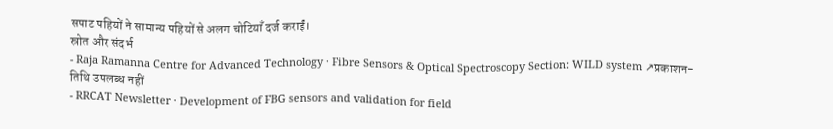सपाट पहियों ने सामान्य पहियों से अलग चोटियाँ दर्ज कराईं।
स्रोत और संदर्भ
- Raja Ramanna Centre for Advanced Technology · Fibre Sensors & Optical Spectroscopy Section: WILD system ↗प्रकाशन-तिथि उपलब्ध नहीं
- RRCAT Newsletter · Development of FBG sensors and validation for field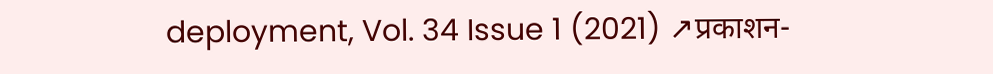deployment, Vol. 34 Issue 1 (2021) ↗प्रकाशन-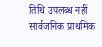तिथि उपलब्ध नहीं
सार्वजनिक प्राथमिक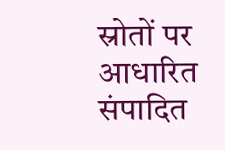स्रोतों पर आधारित संपादित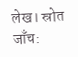लेख। स्रोत जाँच: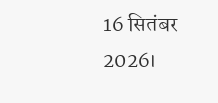16 सितंबर 2026।